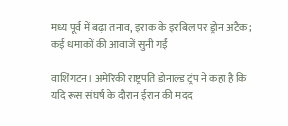मध्य पूर्व में बढ़ा तनाव, इराक के इरबिल पर ड्रोन अटैक; कई धमाकों की आवाजें सुनी गईं

वाशिंगटन। अमेरिकी राष्ट्रपति डोनाल्ड ट्रंप ने कहा है कि यदि रूस संघर्ष के दौरान ईरान की मदद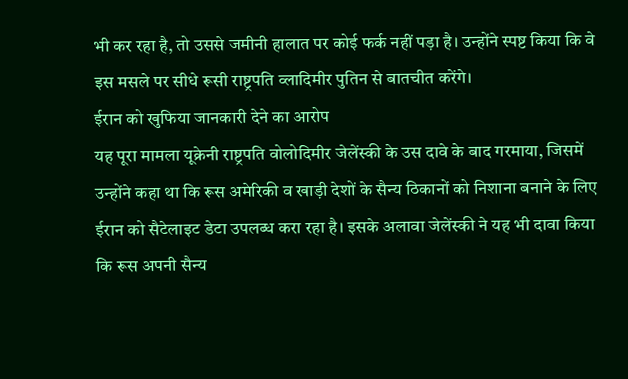भी कर रहा है, तो उससे जमीनी हालात पर कोई फर्क नहीं पड़ा है। उन्होंने स्पष्ट किया कि वे इस मसले पर सीधे रूसी राष्ट्रपति व्लादिमीर पुतिन से बातचीत करेंगे।
ईरान को खुफिया जानकारी देने का आरोप
यह पूरा मामला यूक्रेनी राष्ट्रपति वोलोदिमीर जेलेंस्की के उस दावे के बाद गरमाया, जिसमें उन्होंने कहा था कि रूस अमेरिकी व खाड़ी देशों के सैन्य ठिकानों को निशाना बनाने के लिए ईरान को सैटेलाइट डेटा उपलब्ध करा रहा है। इसके अलावा जेलेंस्की ने यह भी दावा किया कि रूस अपनी सैन्य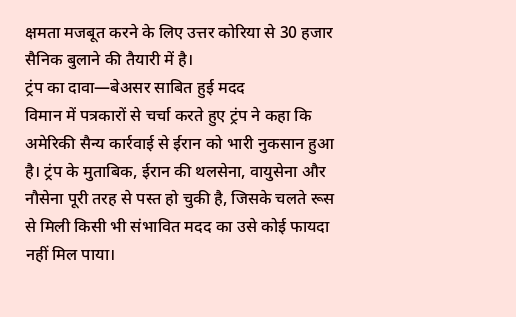क्षमता मजबूत करने के लिए उत्तर कोरिया से 30 हजार सैनिक बुलाने की तैयारी में है।
ट्रंप का दावा—बेअसर साबित हुई मदद
विमान में पत्रकारों से चर्चा करते हुए ट्रंप ने कहा कि अमेरिकी सैन्य कार्रवाई से ईरान को भारी नुकसान हुआ है। ट्रंप के मुताबिक, ईरान की थलसेना, वायुसेना और नौसेना पूरी तरह से पस्त हो चुकी है, जिसके चलते रूस से मिली किसी भी संभावित मदद का उसे कोई फायदा नहीं मिल पाया।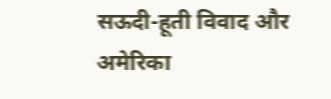सऊदी-हूती विवाद और अमेरिका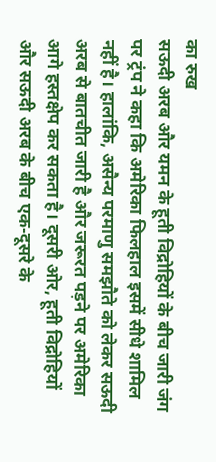का रुख
सऊदी अरब और यमन के हूती विद्रोहियों के बीच जारी जंग पर ट्रंप ने कहा कि अमेरिका फिलहाल इसमें सीधे शामिल नहीं है। हालांकि, असैन्य परमाणु समझौते को लेकर सऊदी अरब से बातचीत जारी है और जरूरत पड़ने पर अमेरिका आगे हस्तक्षेप कर सकता है। दूसरी ओर, हूती विद्रोहियों और सऊदी अरब के बीच एक-दूसरे के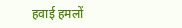हवाई हमलों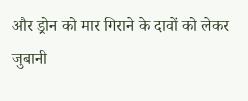और ड्रोन को मार गिराने के दावों को लेकर जुबानी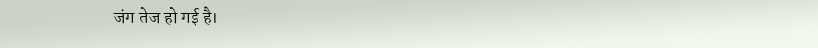जंग तेज हो गई है।